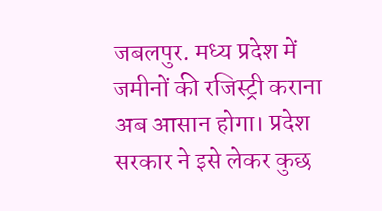जबलपुर. मध्य प्रदेश में जमीनों की रजिस्ट्री कराना अब आसान होगा। प्रदेश सरकार ने इसे लेकर कुछ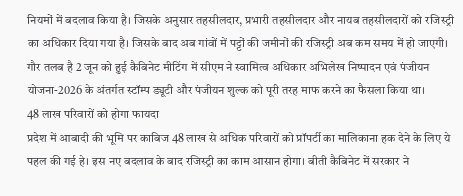नियमों में बदलाव किया है। जिसके अनुसार तहसीलदार, प्रभारी तहसीलदार और नायब तहसीलदारों को रजिस्ट्री का अधिकार दिया गया है। जिसके बाद अब गांवों में पट्टों की जमीनों की रजिस्ट्री अब कम समय में हो जाएगी।
गौर तलब है 2 जून को हुई कैबिनेट मीटिंग में सीएम ने स्वामित्व अधिकार अभिलेख निष्पादन एवं पंजीयन योजना-2026 के अंतर्गत स्टॉम्प ड्यूटी और पंजीयन शुल्क को पूरी तरह माफ करने का फैसला किया था।
48 लाख परिवारों को होगा फायदा
प्रदेश में आबादी की भूमि पर काबिज 48 लाख से अधिक परिवारों को प्रॉपर्टी का मालिकाना हक देने के लिए ये पहल की गई हे। इस नए बदलाव के बाद रजिस्ट्री का काम आसान होगा। बीती कैबिनेट में सरकार ने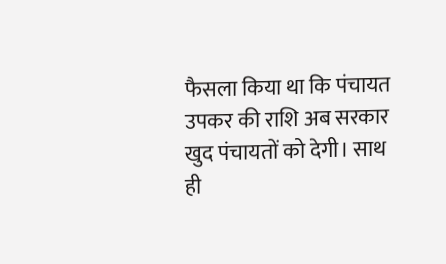फैसला किया था कि पंचायत उपकर की राशि अब सरकार खुद पंचायतों को देगी। साथ ही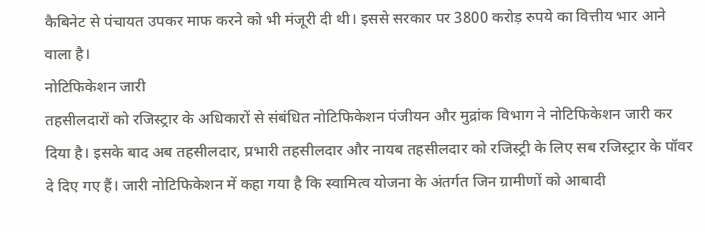कैबिनेट से पंचायत उपकर माफ करने को भी मंजूरी दी थी। इससे सरकार पर 3800 करोड़ रुपये का वित्तीय भार आने वाला है।
नोटिफिकेशन जारी
तहसीलदारों को रजिस्ट्रार के अधिकारों से संबंधित नोटिफिकेशन पंजीयन और मुद्रांक विभाग ने नोटिफिकेशन जारी कर दिया है। इसके बाद अब तहसीलदार, प्रभारी तहसीलदार और नायब तहसीलदार को रजिस्ट्री के लिए सब रजिस्ट्रार के पॉवर दे दिए गए हैं। जारी नोटिफिकेशन में कहा गया है कि स्वामित्व योजना के अंतर्गत जिन ग्रामीणों को आबादी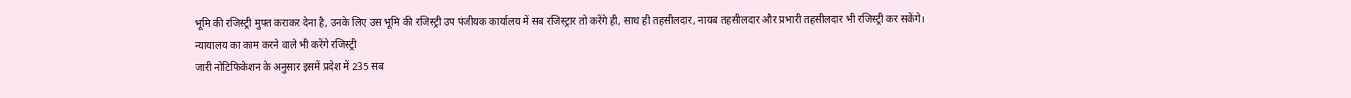भूमि की रजिस्ट्री मुफ्त कराकर देना है, उनके लिए उस भूमि की रजिस्ट्री उप पंजीयक कार्यालय में सब रजिस्ट्रार तो करेंगे ही, साथ ही तहसीलदार, नायब तहसीलदार और प्रभारी तहसीलदार भी रजिस्ट्री कर सकेंगे।
न्यायालय का काम करने वाले भी करेंगे रजिस्ट्री
जारी नोटिफिकेशन के अनुसार इसमें प्रदेश में 235 सब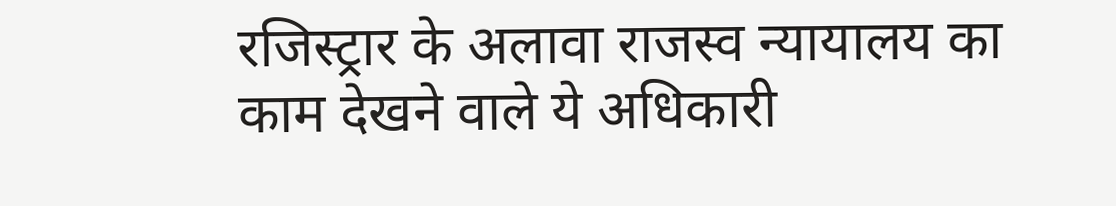रजिस्ट्रार के अलावा राजस्व न्यायालय का काम देखने वाले ये अधिकारी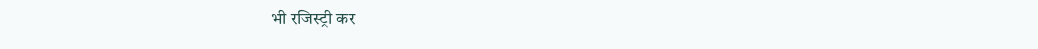भी रजिस्ट्री कर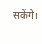सकेंगे।